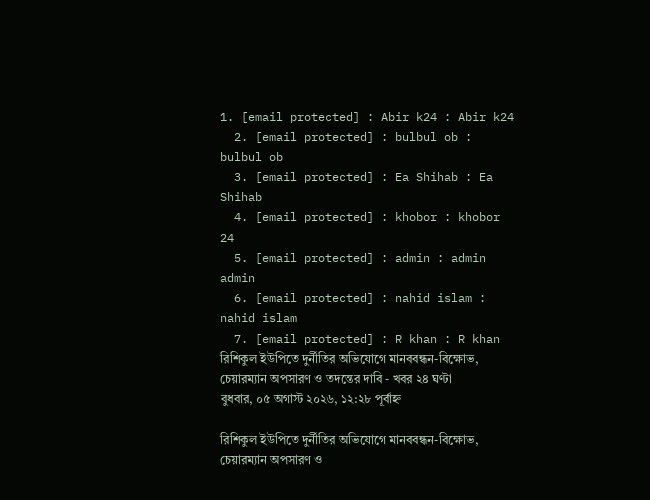1. [email protected] : Abir k24 : Abir k24
  2. [email protected] : bulbul ob : bulbul ob
  3. [email protected] : Ea Shihab : Ea Shihab
  4. [email protected] : khobor : khobor 24
  5. [email protected] : admin : admin admin
  6. [email protected] : nahid islam : nahid islam
  7. [email protected] : R khan : R khan
রিশিকুল ইউপিতে দুর্নীতির অভিযোগে মানববন্ধন-বিক্ষোভ, চেয়ারম্যান অপসারণ ও তদন্তের দাবি - খবর ২৪ ঘণ্টা
বুধবার, ০৫ অগাস্ট ২০২৬, ১২:২৮ পূর্বাহ্ন

রিশিকুল ইউপিতে দুর্নীতির অভিযোগে মানববন্ধন-বিক্ষোভ, চেয়ারম্যান অপসারণ ও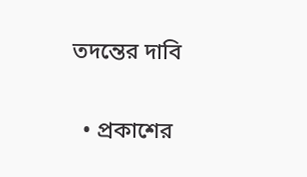তদন্তের দাবি

  • প্রকাশের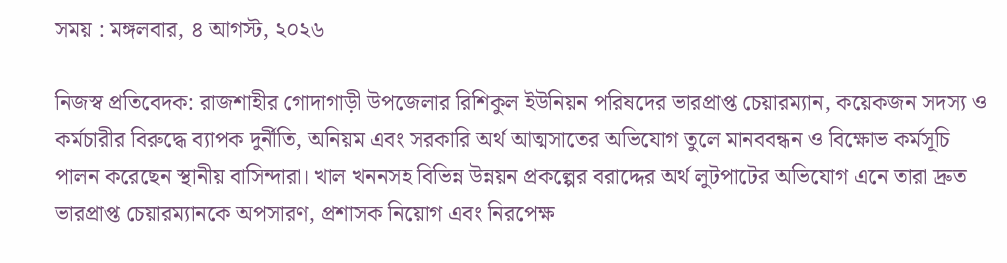সময় : মঙ্গলবার, ৪ আগস্ট, ২০২৬

নিজস্ব প্রতিবেদক: রাজশাহীর গোদাগাড়ী উপজেলার রিশিকুল ইউনিয়ন পরিষদের ভারপ্রাপ্ত চেয়ারম্যান, কয়েকজন সদস্য ও কর্মচারীর বিরুদ্ধে ব্যাপক দুর্নীতি, অনিয়ম এবং সরকারি অর্থ আত্মসাতের অভিযোগ তুলে মানববন্ধন ও বিক্ষোভ কর্মসূচি পালন করেছেন স্থানীয় বাসিন্দারা। খাল খননসহ বিভিন্ন উন্নয়ন প্রকল্পের বরাদ্দের অর্থ লুটপাটের অভিযোগ এনে তারা দ্রুত ভারপ্রাপ্ত চেয়ারম্যানকে অপসারণ, প্রশাসক নিয়োগ এবং নিরপেক্ষ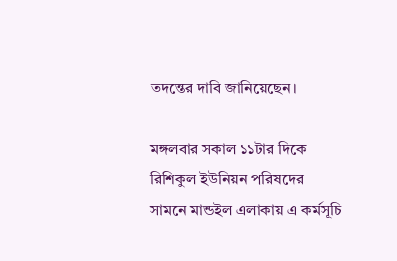তদন্তের দাবি জানিয়েছেন।

মঙ্গলবার সকাল ১১টার দিকে রিশিকুল ইউনিয়ন পরিষদের সামনে মান্ডইল এলাকায় এ কর্মসূচি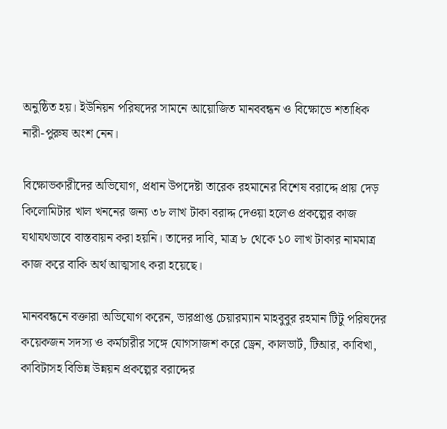অনুষ্ঠিত হয়। ইউনিয়ন পরিষদের সামনে আয়োজিত মানববন্ধন ও বিক্ষোভে শতাধিক নারী-পুরুষ অংশ নেন।

বিক্ষোভকারীদের অভিযোগ, প্রধান উপদেষ্টা তারেক রহমানের বিশেষ বরাদ্দে প্রায় দেড় কিলোমিটার খাল খননের জন্য ৩৮ লাখ টাকা বরাদ্দ দেওয়া হলেও প্রকল্পের কাজ যথাযথভাবে বাস্তবায়ন করা হয়নি। তাদের দাবি, মাত্র ৮ থেকে ১০ লাখ টাকার নামমাত্র কাজ করে বাকি অর্থ আত্মসাৎ করা হয়েছে।

মানববন্ধনে বক্তারা অভিযোগ করেন, ভারপ্রাপ্ত চেয়ারম্যান মাহবুবুর রহমান টিটু পরিষদের কয়েকজন সদস্য ও কর্মচারীর সঙ্গে যোগসাজশ করে ড্রেন, কালভার্ট, টিআর, কাবিখা, কাবিটাসহ বিভিন্ন উন্নয়ন প্রকল্পের বরাদ্দের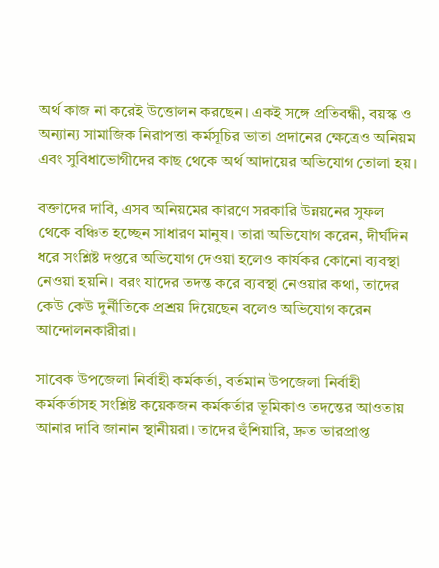অর্থ কাজ না করেই উত্তোলন করছেন। একই সঙ্গে প্রতিবন্ধী, বয়স্ক ও অন্যান্য সামাজিক নিরাপত্তা কর্মসূচির ভাতা প্রদানের ক্ষেত্রেও অনিয়ম এবং সুবিধাভোগীদের কাছ থেকে অর্থ আদায়ের অভিযোগ তোলা হয়।

বক্তাদের দাবি, এসব অনিয়মের কারণে সরকারি উন্নয়নের সুফল থেকে বঞ্চিত হচ্ছেন সাধারণ মানুষ। তারা অভিযোগ করেন, দীর্ঘদিন ধরে সংশ্লিষ্ট দপ্তরে অভিযোগ দেওয়া হলেও কার্যকর কোনো ব্যবস্থা নেওয়া হয়নি। বরং যাদের তদন্ত করে ব্যবস্থা নেওয়ার কথা, তাদের কেউ কেউ দুর্নীতিকে প্রশ্রয় দিয়েছেন বলেও অভিযোগ করেন আন্দোলনকারীরা।

সাবেক উপজেলা নির্বাহী কর্মকর্তা, বর্তমান উপজেলা নির্বাহী কর্মকর্তাসহ সংশ্লিষ্ট কয়েকজন কর্মকর্তার ভূমিকাও তদন্তের আওতায় আনার দাবি জানান স্থানীয়রা। তাদের হুঁশিয়ারি, দ্রুত ভারপ্রাপ্ত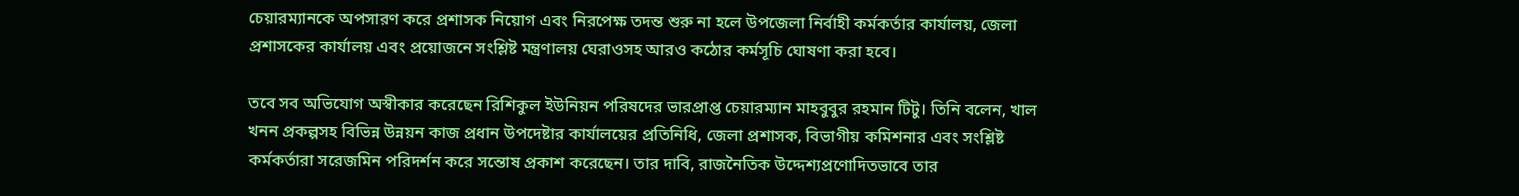চেয়ারম্যানকে অপসারণ করে প্রশাসক নিয়োগ এবং নিরপেক্ষ তদন্ত শুরু না হলে উপজেলা নির্বাহী কর্মকর্তার কার্যালয়, জেলা প্রশাসকের কার্যালয় এবং প্রয়োজনে সংশ্লিষ্ট মন্ত্রণালয় ঘেরাওসহ আরও কঠোর কর্মসূচি ঘোষণা করা হবে।

তবে সব অভিযোগ অস্বীকার করেছেন রিশিকুল ইউনিয়ন পরিষদের ভারপ্রাপ্ত চেয়ারম্যান মাহবুবুর রহমান টিটু। তিনি বলেন, খাল খনন প্রকল্পসহ বিভিন্ন উন্নয়ন কাজ প্রধান উপদেষ্টার কার্যালয়ের প্রতিনিধি, জেলা প্রশাসক, বিভাগীয় কমিশনার এবং সংশ্লিষ্ট কর্মকর্তারা সরেজমিন পরিদর্শন করে সন্তোষ প্রকাশ করেছেন। তার দাবি, রাজনৈতিক উদ্দেশ্যপ্রণোদিতভাবে তার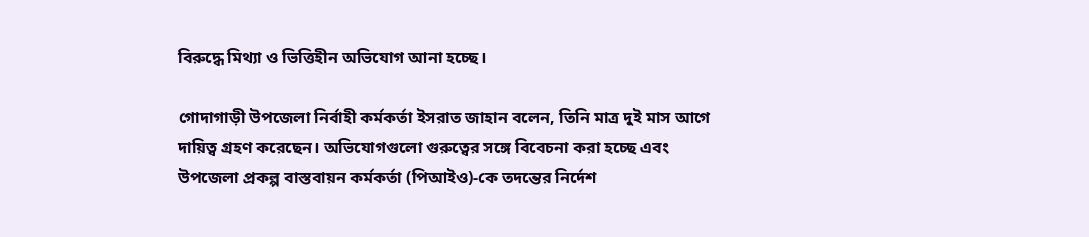বিরুদ্ধে মিথ্যা ও ভিত্তিহীন অভিযোগ আনা হচ্ছে।

গোদাগাড়ী উপজেলা নির্বাহী কর্মকর্তা ইসরাত জাহান বলেন, তিনি মাত্র দুই মাস আগে দায়িত্ব গ্রহণ করেছেন। অভিযোগগুলো গুরুত্বের সঙ্গে বিবেচনা করা হচ্ছে এবং উপজেলা প্রকল্প বাস্তবায়ন কর্মকর্তা (পিআইও)-কে তদন্তের নির্দেশ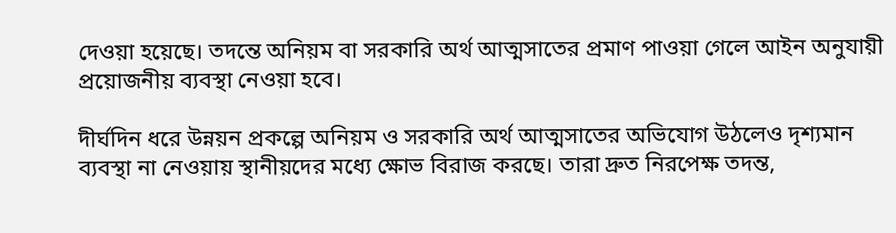দেওয়া হয়েছে। তদন্তে অনিয়ম বা সরকারি অর্থ আত্মসাতের প্রমাণ পাওয়া গেলে আইন অনুযায়ী প্রয়োজনীয় ব্যবস্থা নেওয়া হবে।

দীর্ঘদিন ধরে উন্নয়ন প্রকল্পে অনিয়ম ও সরকারি অর্থ আত্মসাতের অভিযোগ উঠলেও দৃশ্যমান ব্যবস্থা না নেওয়ায় স্থানীয়দের মধ্যে ক্ষোভ বিরাজ করছে। তারা দ্রুত নিরপেক্ষ তদন্ত,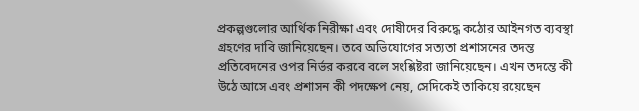প্রকল্পগুলোর আর্থিক নিরীক্ষা এবং দোষীদের বিরুদ্ধে কঠোর আইনগত ব্যবস্থা গ্রহণের দাবি জানিয়েছেন। তবে অভিযোগের সত্যতা প্রশাসনের তদন্ত প্রতিবেদনের ওপর নির্ভর করবে বলে সংশ্লিষ্টরা জানিয়েছেন। এখন তদন্তে কী উঠে আসে এবং প্রশাসন কী পদক্ষেপ নেয়, সেদিকেই তাকিয়ে রয়েছেন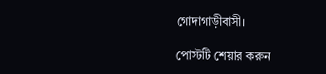গোদাগাড়ীবাসী।

পোস্টটি শেয়ার করুন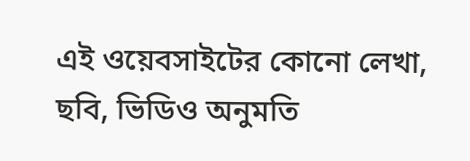এই ওয়েবসাইটের কোনো লেখা, ছবি, ভিডিও অনুমতি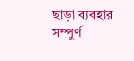ছাড়া ব্যবহার সম্পুর্ণ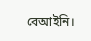বেআইনি।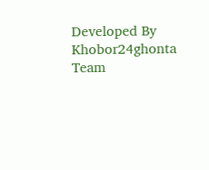Developed By Khobor24ghonta Team